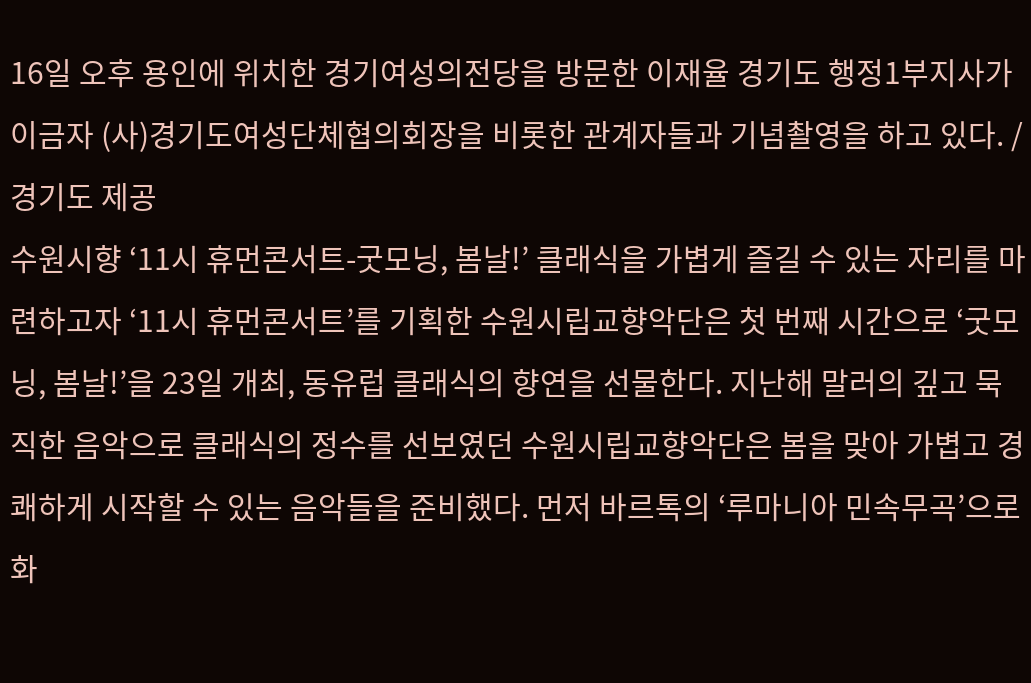16일 오후 용인에 위치한 경기여성의전당을 방문한 이재율 경기도 행정1부지사가 이금자 (사)경기도여성단체협의회장을 비롯한 관계자들과 기념촬영을 하고 있다. /경기도 제공
수원시향 ‘11시 휴먼콘서트-굿모닝, 봄날!’ 클래식을 가볍게 즐길 수 있는 자리를 마련하고자 ‘11시 휴먼콘서트’를 기획한 수원시립교향악단은 첫 번째 시간으로 ‘굿모닝, 봄날!’을 23일 개최, 동유럽 클래식의 향연을 선물한다. 지난해 말러의 깊고 묵직한 음악으로 클래식의 정수를 선보였던 수원시립교향악단은 봄을 맞아 가볍고 경쾌하게 시작할 수 있는 음악들을 준비했다. 먼저 바르톡의 ‘루마니아 민속무곡’으로 화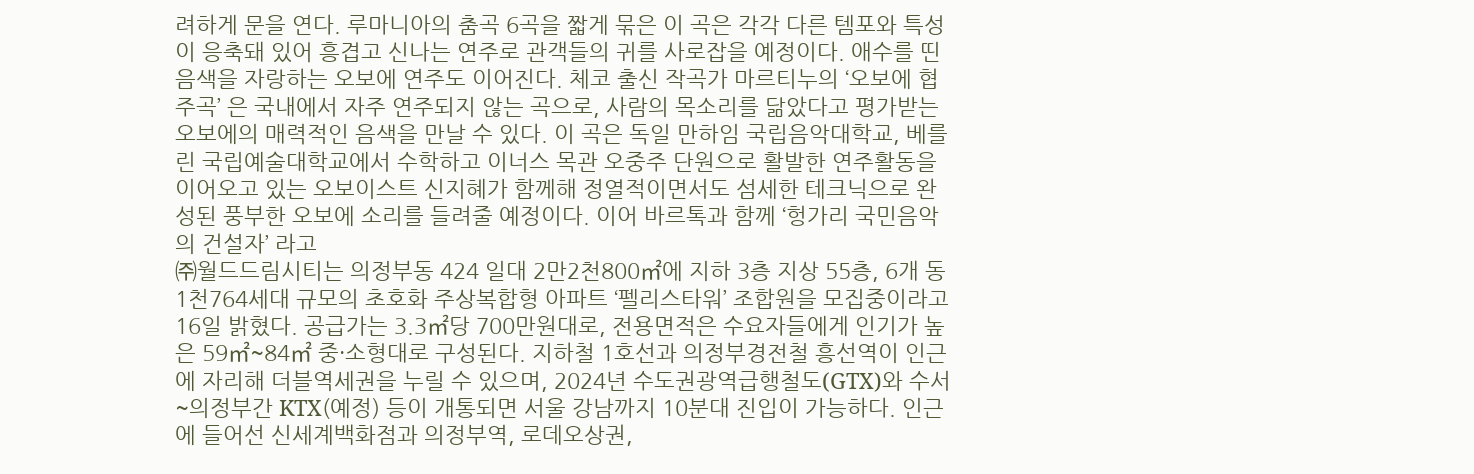려하게 문을 연다. 루마니아의 춤곡 6곡을 짧게 묶은 이 곡은 각각 다른 템포와 특성이 응축돼 있어 흥겹고 신나는 연주로 관객들의 귀를 사로잡을 예정이다. 애수를 띤 음색을 자랑하는 오보에 연주도 이어진다. 체코 출신 작곡가 마르티누의 ‘오보에 협주곡’ 은 국내에서 자주 연주되지 않는 곡으로, 사람의 목소리를 닮았다고 평가받는 오보에의 매력적인 음색을 만날 수 있다. 이 곡은 독일 만하임 국립음악대학교, 베를린 국립예술대학교에서 수학하고 이너스 목관 오중주 단원으로 활발한 연주활동을 이어오고 있는 오보이스트 신지혜가 함께해 정열적이면서도 섬세한 테크닉으로 완성된 풍부한 오보에 소리를 들려줄 예정이다. 이어 바르톡과 함께 ‘헝가리 국민음악의 건설자’ 라고
㈜월드드림시티는 의정부동 424 일대 2만2천800㎡에 지하 3층 지상 55층, 6개 동 1천764세대 규모의 초호화 주상복합형 아파트 ‘펠리스타워’ 조합원을 모집중이라고 16일 밝혔다. 공급가는 3.3㎡당 700만원대로, 전용면적은 수요자들에게 인기가 높은 59㎡~84㎡ 중·소형대로 구성된다. 지하철 1호선과 의정부경전철 흥선역이 인근에 자리해 더블역세권을 누릴 수 있으며, 2024년 수도권광역급행철도(GTX)와 수서~의정부간 KTX(예정) 등이 개통되면 서울 강남까지 10분대 진입이 가능하다. 인근에 들어선 신세계백화점과 의정부역, 로데오상권,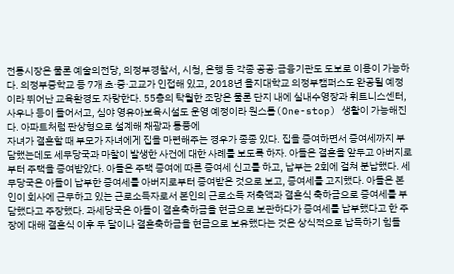전통시장은 물론 예술의전당, 의정부경찰서, 시청, 은행 등 각종 공공·금융기관도 도보로 이용이 가능하다. 의정부중학교 등 7개 초·중·고교가 인접해 있고, 2018년 을지대학교 의정부캠퍼스도 완공될 예정이라 뛰어난 교육환경도 자랑한다. 55층의 탁월한 조망은 물론 단지 내에 실내수영장과 휘트니스센터, 사우나 등이 들어서고, 심야 영유아보육시설도 운영 예정이라 원스톱(One-stop) 생활이 가능해진다. 아파트처럼 판상형으로 설계해 채광과 통풍에
자녀가 결혼할 때 부모가 자녀에게 집을 마련해주는 경우가 종종 있다. 집을 증여하면서 증여세까지 부담했는데도 세무당국과 마찰이 발생한 사건에 대한 사례를 보도록 하자. 아들은 결혼을 앞두고 아버지로부터 주택을 증여받았다. 아들은 주택 증여에 따른 증여세 신고를 하고, 납부는 2회에 걸쳐 분납했다. 세무당국은 아들이 납부한 증여세를 아버지로부터 증여받은 것으로 보고, 증여세를 고지했다. 아들은 본인이 회사에 근무하고 있는 근로소득자로서 본인의 근로소득 저축액과 결혼식 축하금으로 증여세를 부담했다고 주장했다. 과세당국은 아들이 결혼축하금을 현금으로 보관하다가 증여세를 납부했다고 한 주장에 대해 결혼식 이후 두 달이나 결혼축하금을 현금으로 보유했다는 것은 상식적으로 납득하기 힘들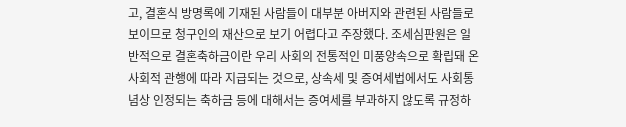고, 결혼식 방명록에 기재된 사람들이 대부분 아버지와 관련된 사람들로 보이므로 청구인의 재산으로 보기 어렵다고 주장했다. 조세심판원은 일반적으로 결혼축하금이란 우리 사회의 전통적인 미풍양속으로 확립돼 온 사회적 관행에 따라 지급되는 것으로, 상속세 및 증여세법에서도 사회통념상 인정되는 축하금 등에 대해서는 증여세를 부과하지 않도록 규정하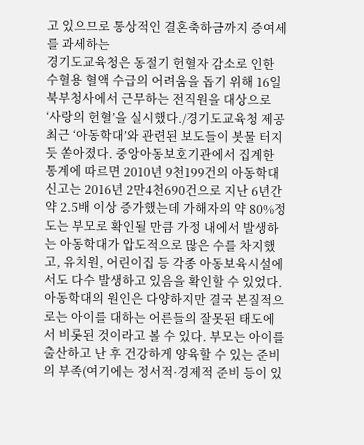고 있으므로 통상적인 결혼축하금까지 증여세를 과세하는
경기도교육청은 동절기 헌혈자 감소로 인한 수혈용 혈액 수급의 어려움을 돕기 위해 16일 북부청사에서 근무하는 전직원을 대상으로 ‘사랑의 헌혈’을 실시했다./경기도교육청 제공
최근 ‘아동학대’와 관련된 보도들이 봇물 터지듯 쏟아졌다. 중앙아동보호기관에서 집계한 통계에 따르면 2010년 9천199건의 아동학대신고는 2016년 2만4천690건으로 지난 6년간 약 2.5배 이상 증가했는데 가해자의 약 80%정도는 부모로 확인될 만큼 가정 내에서 발생하는 아동학대가 압도적으로 많은 수를 차지했고, 유치원, 어린이집 등 각종 아동보육시설에서도 다수 발생하고 있음을 확인할 수 있었다. 아동학대의 원인은 다양하지만 결국 본질적으로는 아이를 대하는 어른들의 잘못된 태도에서 비롯된 것이라고 볼 수 있다. 부모는 아이를 출산하고 난 후 건강하게 양육할 수 있는 준비의 부족(여기에는 정서적·경제적 준비 등이 있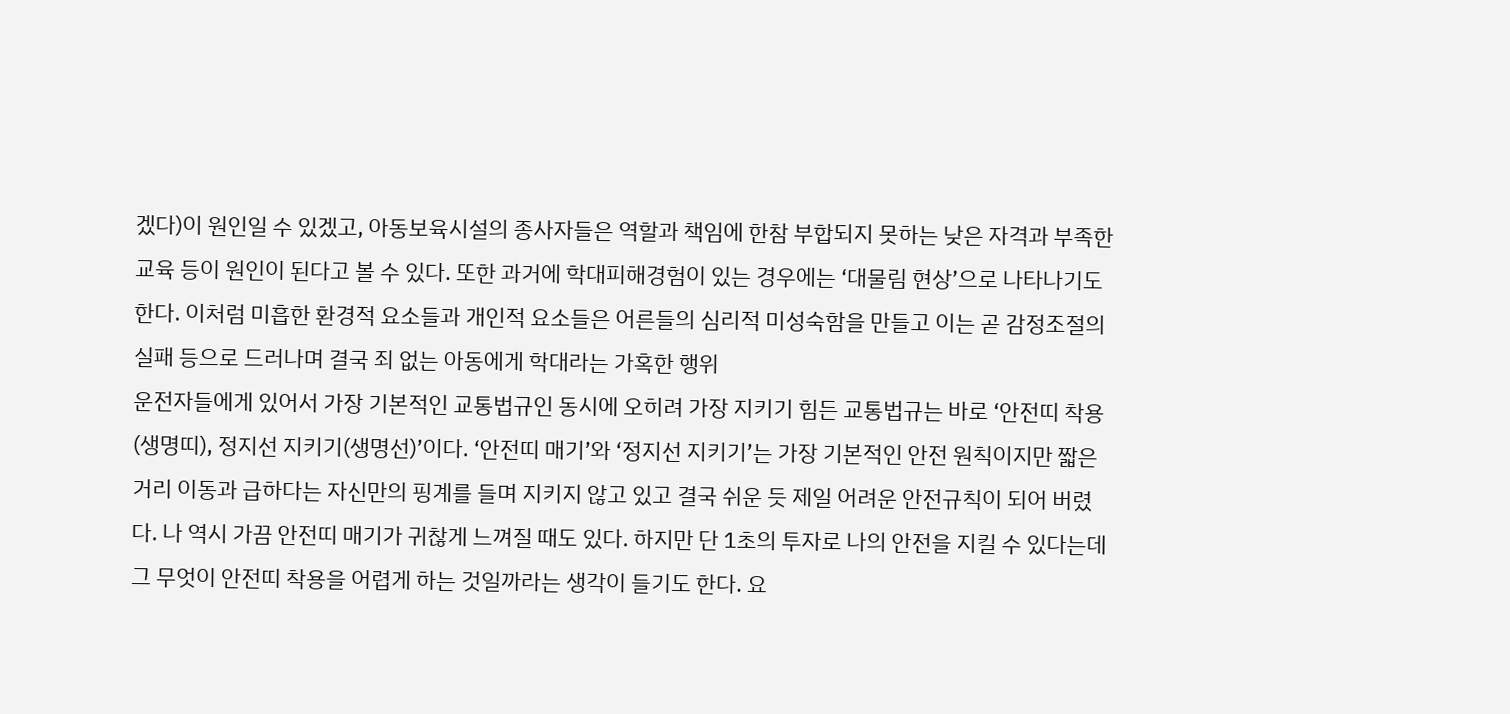겠다)이 원인일 수 있겠고, 아동보육시설의 종사자들은 역할과 책임에 한참 부합되지 못하는 낮은 자격과 부족한 교육 등이 원인이 된다고 볼 수 있다. 또한 과거에 학대피해경험이 있는 경우에는 ‘대물림 현상’으로 나타나기도 한다. 이처럼 미흡한 환경적 요소들과 개인적 요소들은 어른들의 심리적 미성숙함을 만들고 이는 곧 감정조절의 실패 등으로 드러나며 결국 죄 없는 아동에게 학대라는 가혹한 행위
운전자들에게 있어서 가장 기본적인 교통법규인 동시에 오히려 가장 지키기 힘든 교통법규는 바로 ‘안전띠 착용(생명띠), 정지선 지키기(생명선)’이다. ‘안전띠 매기’와 ‘정지선 지키기’는 가장 기본적인 안전 원칙이지만 짧은거리 이동과 급하다는 자신만의 핑계를 들며 지키지 않고 있고 결국 쉬운 듯 제일 어려운 안전규칙이 되어 버렸다. 나 역시 가끔 안전띠 매기가 귀찮게 느껴질 때도 있다. 하지만 단 1초의 투자로 나의 안전을 지킬 수 있다는데 그 무엇이 안전띠 착용을 어렵게 하는 것일까라는 생각이 들기도 한다. 요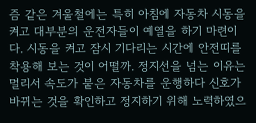즘 같은 겨울철에는 특히 아침에 자동차 시동을 켜고 대부분의 운전자들이 예열을 하기 마련이다. 시동을 켜고 잠시 기다리는 시간에 안전띠를 착용해 보는 것이 어떨까. 정지선을 넘는 이유는 멀리서 속도가 붙은 자동차를 운행하다 신호가 바뀌는 것을 확인하고 정지하기 위해 노력하였으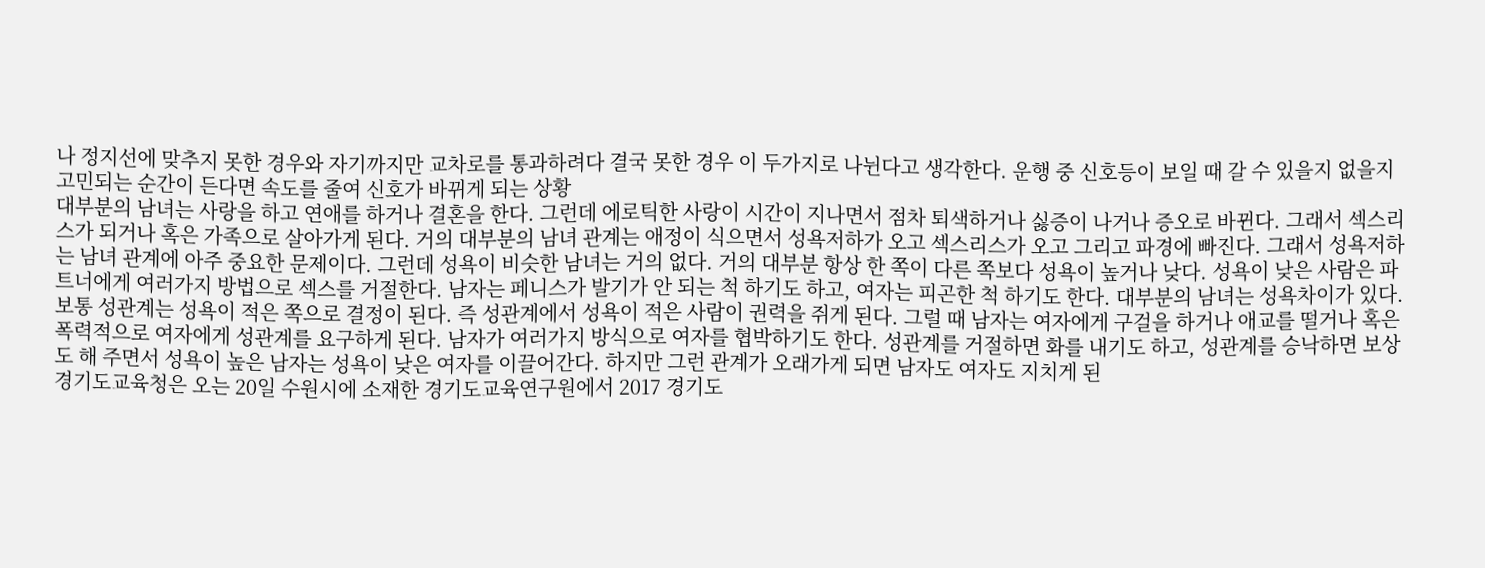나 정지선에 맞추지 못한 경우와 자기까지만 교차로를 통과하려다 결국 못한 경우 이 두가지로 나뉜다고 생각한다. 운행 중 신호등이 보일 때 갈 수 있을지 없을지 고민되는 순간이 든다면 속도를 줄여 신호가 바뀌게 되는 상황
대부분의 남녀는 사랑을 하고 연애를 하거나 결혼을 한다. 그런데 에로틱한 사랑이 시간이 지나면서 점차 퇴색하거나 싫증이 나거나 증오로 바뀐다. 그래서 섹스리스가 되거나 혹은 가족으로 살아가게 된다. 거의 대부분의 남녀 관계는 애정이 식으면서 성욕저하가 오고 섹스리스가 오고 그리고 파경에 빠진다. 그래서 성욕저하는 남녀 관계에 아주 중요한 문제이다. 그런데 성욕이 비슷한 남녀는 거의 없다. 거의 대부분 항상 한 쪽이 다른 쪽보다 성욕이 높거나 낮다. 성욕이 낮은 사람은 파트너에게 여러가지 방법으로 섹스를 거절한다. 남자는 페니스가 발기가 안 되는 척 하기도 하고, 여자는 피곤한 척 하기도 한다. 대부분의 남녀는 성욕차이가 있다. 보통 성관계는 성욕이 적은 쪽으로 결정이 된다. 즉 성관계에서 성욕이 적은 사람이 권력을 쥐게 된다. 그럴 때 남자는 여자에게 구걸을 하거나 애교를 떨거나 혹은 폭력적으로 여자에게 성관계를 요구하게 된다. 남자가 여러가지 방식으로 여자를 협박하기도 한다. 성관계를 거절하면 화를 내기도 하고, 성관계를 승낙하면 보상도 해 주면서 성욕이 높은 남자는 성욕이 낮은 여자를 이끌어간다. 하지만 그런 관계가 오래가게 되면 남자도 여자도 지치게 된
경기도교육청은 오는 20일 수원시에 소재한 경기도교육연구원에서 2017 경기도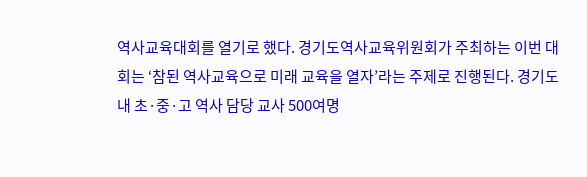역사교육대회를 열기로 했다. 경기도역사교육위원회가 주최하는 이번 대회는 ‘참된 역사교육으로 미래 교육을 열자’라는 주제로 진행된다. 경기도내 초·중·고 역사 담당 교사 500여명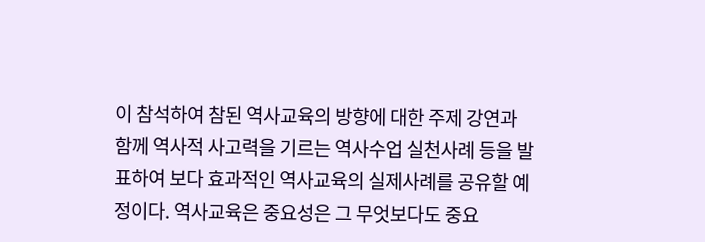이 참석하여 참된 역사교육의 방향에 대한 주제 강연과 함께 역사적 사고력을 기르는 역사수업 실천사례 등을 발표하여 보다 효과적인 역사교육의 실제사례를 공유할 예정이다. 역사교육은 중요성은 그 무엇보다도 중요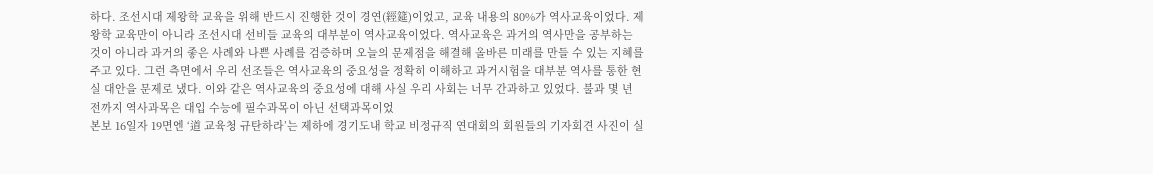하다. 조선시대 제왕학 교육을 위해 반드시 진행한 것이 경연(經筵)이었고, 교육 내용의 80%가 역사교육이었다. 제왕학 교육만이 아니라 조선시대 선비들 교육의 대부분이 역사교육이었다. 역사교육은 과거의 역사만을 공부하는 것이 아니라 과거의 좋은 사례와 나쁜 사례를 검증하며 오늘의 문제점을 해결해 올바른 미래를 만들 수 있는 지혜를 주고 있다. 그런 측면에서 우리 선조들은 역사교육의 중요성을 정확히 이해하고 과거시험을 대부분 역사를 통한 현실 대안을 문제로 냈다. 이와 같은 역사교육의 중요성에 대해 사실 우리 사회는 너무 간과하고 있었다. 불과 몇 년 전까지 역사과목은 대입 수능에 필수과목이 아닌 선택과목이었
본보 16일자 19면엔 ‘道 교육청 규탄하라’는 제하에 경기도내 학교 비정규직 연대회의 회원들의 기자회견 사진이 실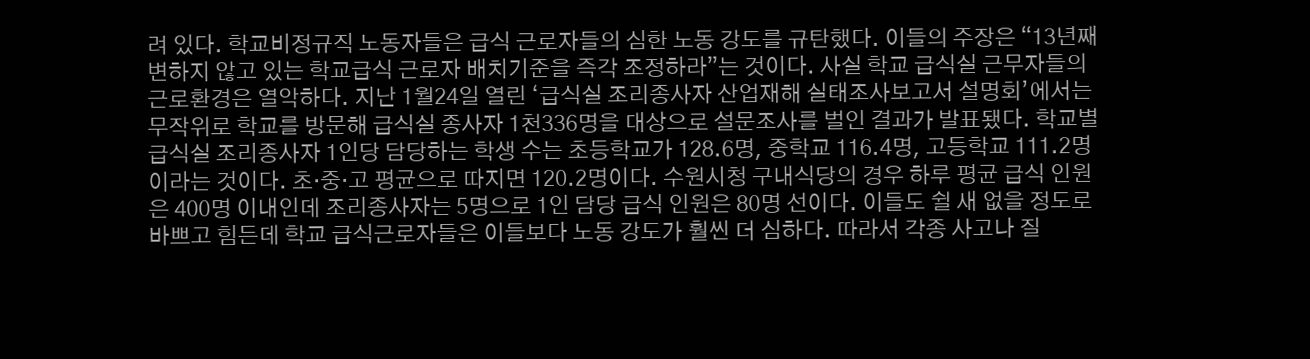려 있다. 학교비정규직 노동자들은 급식 근로자들의 심한 노동 강도를 규탄했다. 이들의 주장은 “13년째 변하지 않고 있는 학교급식 근로자 배치기준을 즉각 조정하라”는 것이다. 사실 학교 급식실 근무자들의 근로환경은 열악하다. 지난 1월24일 열린 ‘급식실 조리종사자 산업재해 실태조사보고서 설명회’에서는 무작위로 학교를 방문해 급식실 종사자 1천336명을 대상으로 설문조사를 벌인 결과가 발표됐다. 학교별 급식실 조리종사자 1인당 담당하는 학생 수는 초등학교가 128.6명, 중학교 116.4명, 고등학교 111.2명이라는 것이다. 초·중·고 평균으로 따지면 120.2명이다. 수원시청 구내식당의 경우 하루 평균 급식 인원은 400명 이내인데 조리종사자는 5명으로 1인 담당 급식 인원은 80명 선이다. 이들도 쉴 새 없을 정도로 바쁘고 힘든데 학교 급식근로자들은 이들보다 노동 강도가 훨씬 더 심하다. 따라서 각종 사고나 질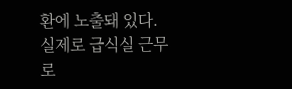환에 노출돼 있다. 실제로 급식실 근무로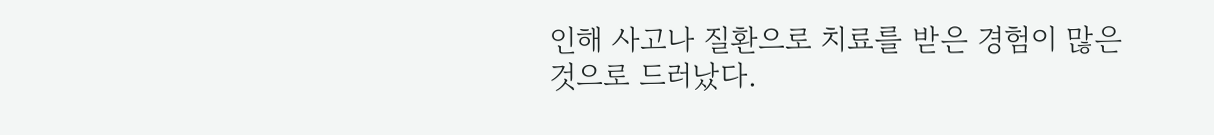인해 사고나 질환으로 치료를 받은 경험이 많은 것으로 드러났다.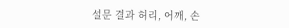설문 결과 허리, 어깨, 손